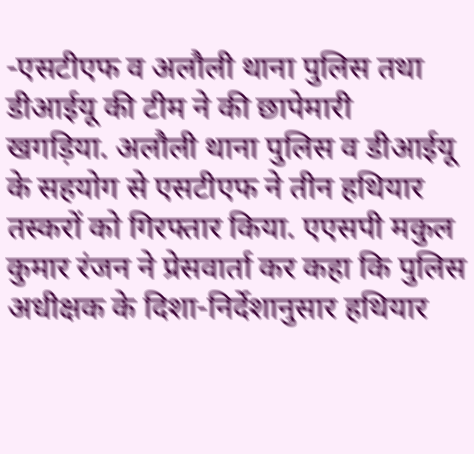-एसटीएफ व अलौली थाना पुलिस तथा डीआईयू की टीम ने की छापेमारी
खगड़िया. अलौली थाना पुलिस व डीआईयू के सहयोग से एसटीएफ ने तीन हथियार तस्करों को गिरफ्तार किया. एएसपी मकुल कुमार रंजन ने प्रेसवार्ता कर कहा कि पुलिस अधीक्षक के दिशा-निर्देशानुसार हथियार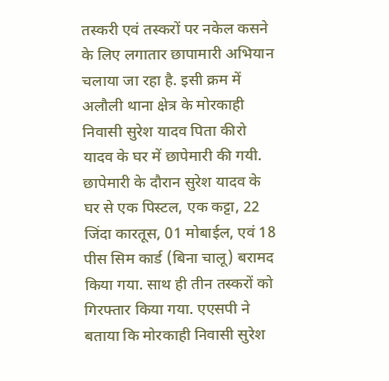तस्करी एवं तस्करों पर नकेल कसने के लिए लगातार छापामारी अभियान चलाया जा रहा है. इसी क्रम में अलौली थाना क्षेत्र के मोरकाही निवासी सुरेश यादव पिता कीरो यादव के घर में छापेमारी की गयी. छापेमारी के दौरान सुरेश यादव के घर से एक पिस्टल, एक कट्टा, 22 जिंदा कारतूस, 01 मोबाईल, एवं 18 पीस सिम कार्ड (बिना चालू) बरामद किया गया. साथ ही तीन तस्करों को गिरफ्तार किया गया. एएसपी ने बताया कि मोरकाही निवासी सुरेश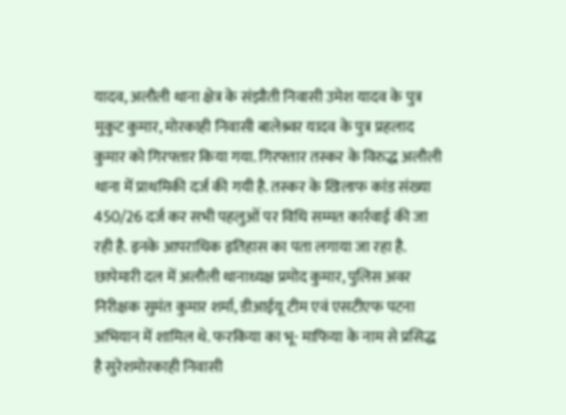यादव, अलौली थाना क्षेत्र के संझौती निवासी उमेश यादव के पुत्र मुकुट कुमार, मोरकाही निवासी बालेश्र्वर यादव के पुत्र प्रहलाद कुमार को गिरफ्तार किया गया. गिरफ्तार तस्कर के विरुद्ध अलौली थाना में प्राथमिकी दर्ज की गयी है. तस्कर के खिलाफ कांड संख्या 450/26 दर्ज कर सभी पहलुओं पर विधि सम्मत कार्रवाई की जा रही है. इनके आपराधिक इतिहास का पता लगाया जा रहा है. छापेमारी दल में अलौली थानाध्यक्ष प्रमोद कुमार, पुलिस अवर निरीक्षक सुमंत कुमार शर्मा, डीआईयू टीम एवं एसटीएफ पटना अभियान में शामिल थे. फरकिया का भू- माफिया के नाम से प्रसिद्ध है सुरेशमोरकाही निवासी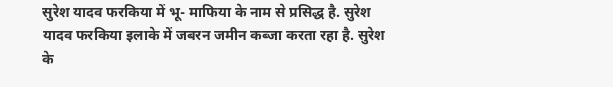सुरेश यादव फरकिया में भू- माफिया के नाम से प्रसिद्ध है. सुरेश यादव फरकिया इलाके में जबरन जमीन कब्जा करता रहा है. सुरेश के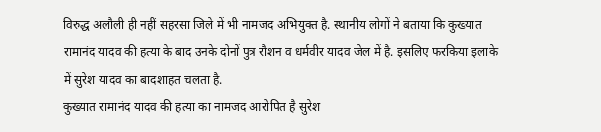विरुद्ध अलौली ही नहीं सहरसा जिले में भी नामजद अभियुक्त है. स्थानीय लोगों ने बताया कि कुख्यात रामानंद यादव की हत्या के बाद उनके दोनों पुत्र रौशन व धर्मवीर यादव जेल में है. इसलिए फरकिया इलाके में सुरेश यादव का बादशाहत चलता है.
कुख्यात रामानंद यादव की हत्या का नामजद आरोपित है सुरेश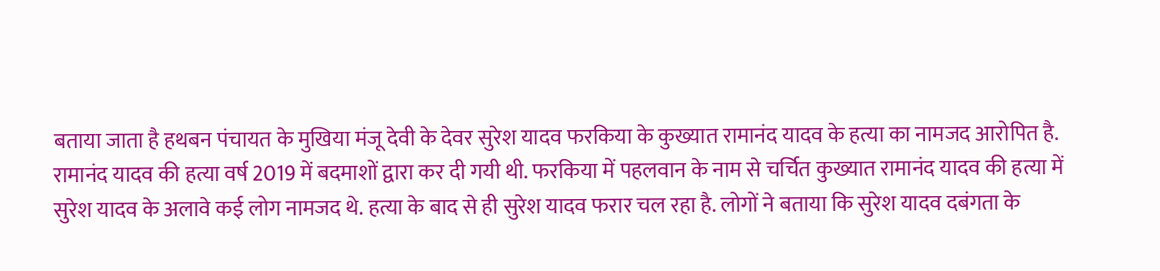बताया जाता है हथबन पंचायत के मुखिया मंजू देवी के देवर सुरेश यादव फरकिया के कुख्यात रामानंद यादव के हत्या का नामजद आरोपित है. रामानंद यादव की हत्या वर्ष 2019 में बदमाशों द्वारा कर दी गयी थी. फरकिया में पहलवान के नाम से चर्चित कुख्यात रामानंद यादव की हत्या में सुरेश यादव के अलावे कई लोग नामजद थे. हत्या के बाद से ही सुरेश यादव फरार चल रहा है. लोगों ने बताया कि सुरेश यादव दबंगता के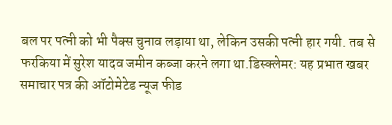बल पर पत्नी को भी पैक्स चुनाव लड़ाया था, लेकिन उसकी पत्नी हार गयी. तब से फरकिया में सुरेश यादव जमीन कब्जा करने लगा था.डिस्क्लेमर: यह प्रभात खबर समाचार पत्र की ऑटोमेटेड न्यूज फीड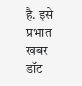है. इसे प्रभात खबर डॉट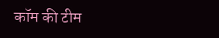कॉम की टीम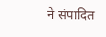ने संपादित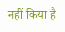नहीं किया है